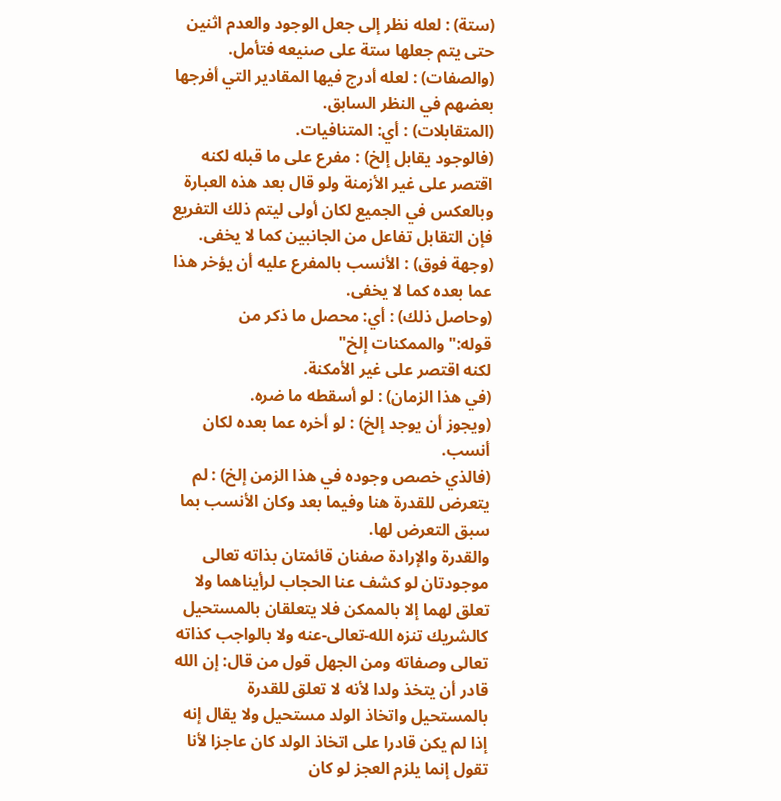(ستة) : لعله نظر إلى جعل الوجود والعدم اثنين حتى يتم جعلها ستة على صنيعه فتأمل.
(والصفات) : لعله أدرج فيها المقادير التي أفرجها بعضهم في النظر السابق.
(المتقابلات) : أي: المتنافيات.
(فالوجود يقابل إلخ) : مفرع على ما قبله لكنه اقتصر على غير الأزمنة ولو قال بعد هذه العبارة وبالعكس في الجميع لكان أولى ليتم ذلك التفريع فإن التقابل تفاعل من الجانبين كما لا يخفى.
(وجهة فوق) : الأنسب بالمفرع عليه أن يؤخر هذا عما بعده كما لا يخفى.
(وحاصل ذلك) : أي: محصل ما ذكر من قوله:"والممكنات إلخ"
لكنه اقتصر على غير الأمكنة.
(في هذا الزمان) : لو أسقطه ما ضره.
(ويجوز أن يوجد إلخ) : لو أخره عما بعده لكان أنسب.
(فالذي خصص وجوده في هذا الزمن إلخ) : لم يتعرض للقدرة هنا وفيما بعد وكان الأنسب بما سبق التعرض لها.
والقدرة والإرادة صفنان قائمتان بذاته تعالى موجودتان لو كشف عنا الحجاب لرأيناهما ولا تعلق لهما إلا بالممكن فلا يتعلقان بالمستحيل كالشريك تنزه الله-تعالى-عنه ولا بالواجب كذاته تعالى وصفاته ومن الجهل قول من قال: إن الله قادر أن يتخذ ولدا لأنه لا تعلق للقدرة بالمستحيل واتخاذ الولد مستحيل ولا يقال إنه إذا لم يكن قادرا على اتخاذ الولد كان عاجزا لأنا تقول إنما يلزم العجز لو كان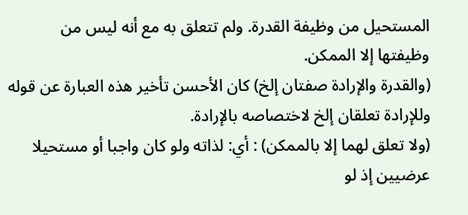المستحيل من وظيفة القدرة. ولم تتعلق به مع أنه ليس من وظيفتها إلا الممكن.
(والقدرة والإرادة صفتان إلخ) كان الأحسن تأخير هذه العبارة عن قوله وللإرادة تعلقان إلخ لاختصاصه بالإرادة.
(ولا تعلق لهما إلا بالممكن) : أي: لذاته ولو كان واجبا أو مستحيلا عرضيين إذ لو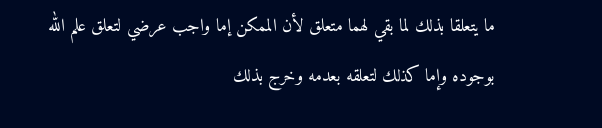ما يتعلقا بذلك لما بقي لهما متعلق لأن الممكن إما واجب عرضي لتعلق علم الله بوجوده وإما كذلك لتعلقه بعدمه وخرج بذلك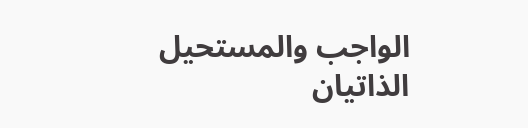الواجب والمستحيل الذاتيان